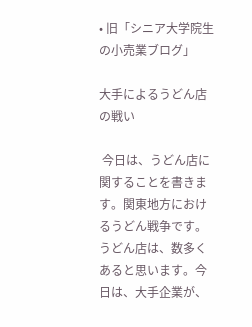• 旧「シニア大学院生の小売業ブログ」

大手によるうどん店の戦い

 今日は、うどん店に関することを書きます。関東地方におけるうどん戦争です。うどん店は、数多くあると思います。今日は、大手企業が、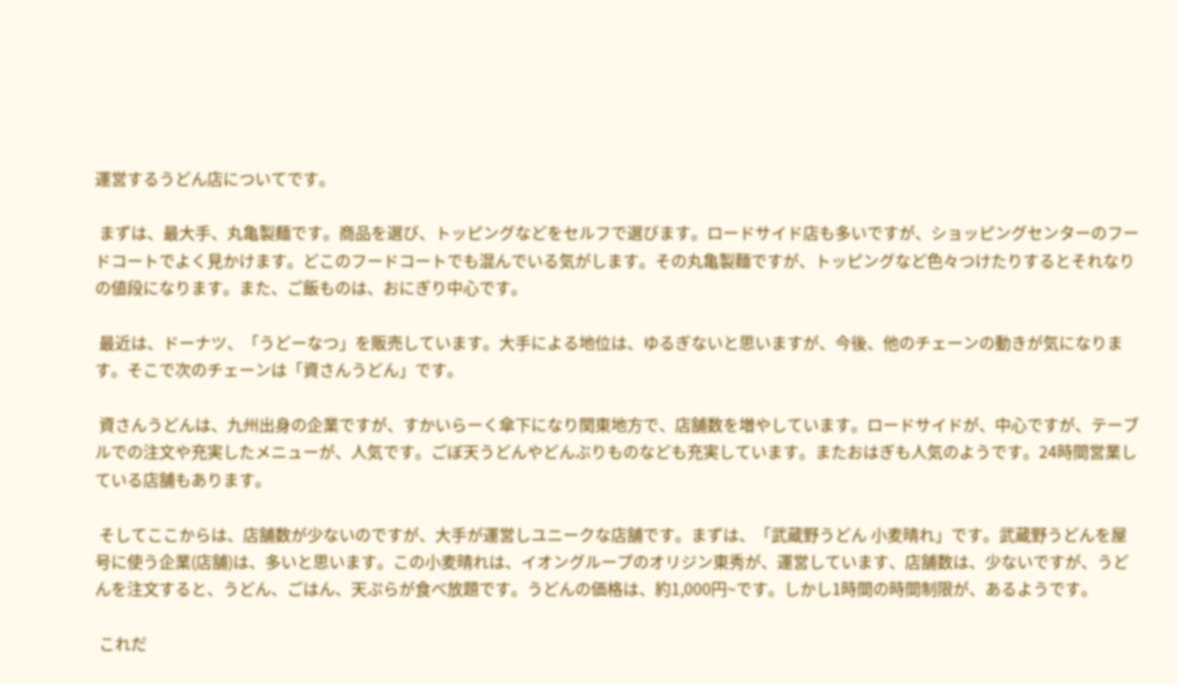運営するうどん店についてです。

 まずは、最大手、丸亀製麺です。商品を選び、トッピングなどをセルフで選びます。ロードサイド店も多いですが、ショッピングセンターのフードコートでよく見かけます。どこのフードコートでも混んでいる気がします。その丸亀製麵ですが、トッピングなど色々つけたりするとそれなりの値段になります。また、ご飯ものは、おにぎり中心です。

 最近は、ドーナツ、「うどーなつ」を販売しています。大手による地位は、ゆるぎないと思いますが、今後、他のチェーンの動きが気になります。そこで次のチェーンは「資さんうどん」です。

 資さんうどんは、九州出身の企業ですが、すかいらーく傘下になり関東地方で、店舗数を増やしています。ロードサイドが、中心ですが、テーブルでの注文や充実したメニューが、人気です。ごぼ天うどんやどんぶりものなども充実しています。またおはぎも人気のようです。24時間営業している店舗もあります。

 そしてここからは、店舗数が少ないのですが、大手が運営しユニークな店舗です。まずは、「武蔵野うどん 小麦晴れ」です。武蔵野うどんを屋号に使う企業(店舗)は、多いと思います。この小麦晴れは、イオングループのオリジン東秀が、運営しています、店舗数は、少ないですが、うどんを注文すると、うどん、ごはん、天ぷらが食べ放題です。うどんの価格は、約1,000円~です。しかし1時間の時間制限が、あるようです。

 これだ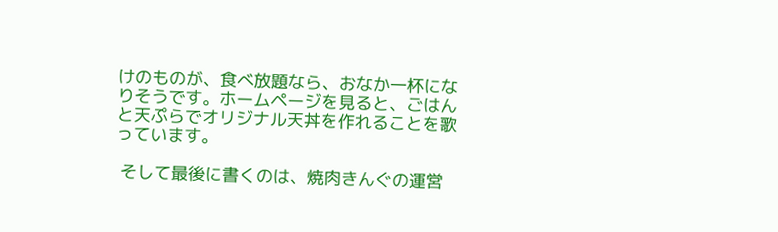けのものが、食べ放題なら、おなか一杯になりそうです。ホームページを見ると、ごはんと天ぷらでオリジナル天丼を作れることを歌っています。

 そして最後に書くのは、焼肉きんぐの運営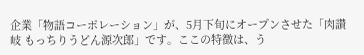企業「物語コーポレーション」が、5月下旬にオープンさせた「肉讃岐 もっちりうどん源次郎」です。ここの特徴は、う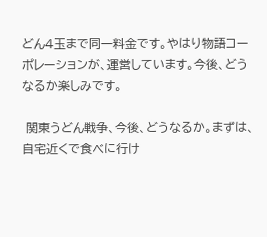どん4玉まで同一料金です。やはり物語コーポレーションが、運営しています。今後、どうなるか楽しみです。

 関東うどん戦争、今後、どうなるか。まずは、自宅近くで食べに行け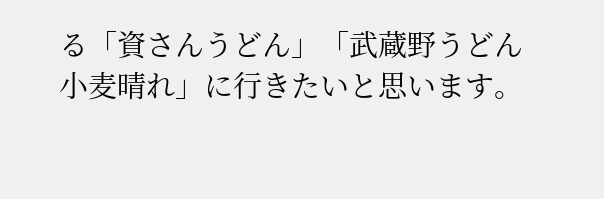る「資さんうどん」「武蔵野うどん 小麦晴れ」に行きたいと思います。